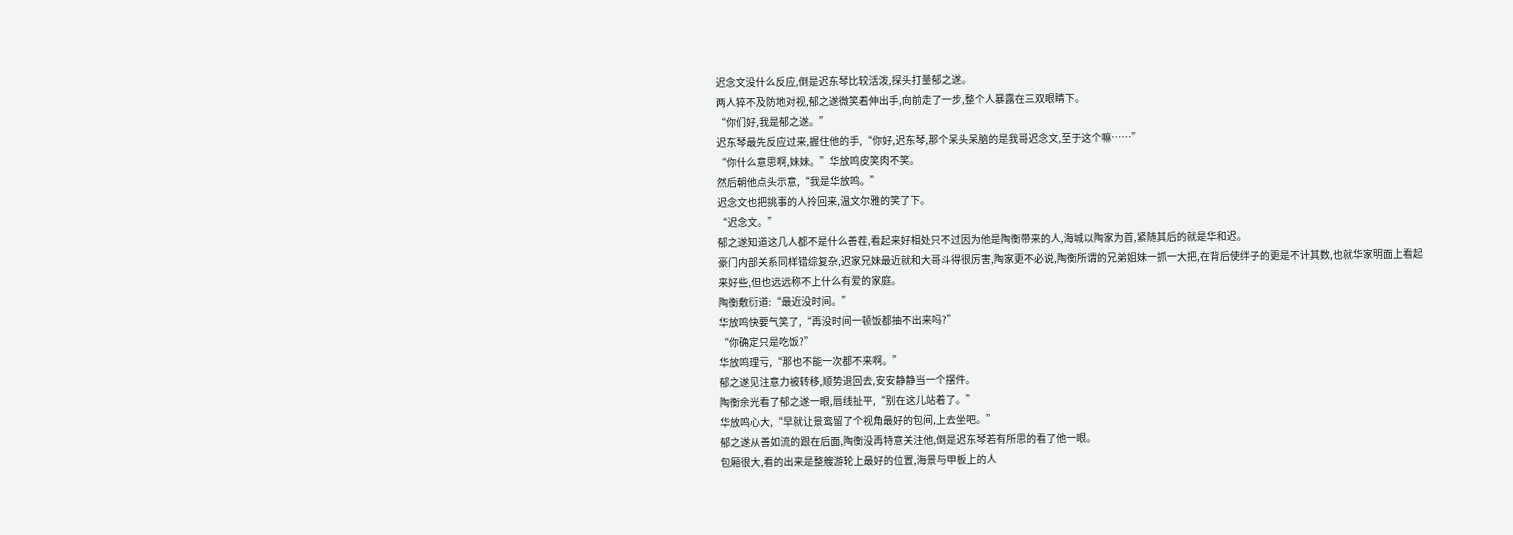迟念文没什么反应,倒是迟东琴比较活泼,探头打量郁之遂。
两人猝不及防地对视,郁之遂微笑着伸出手,向前走了一步,整个人暴露在三双眼睛下。
“你们好,我是郁之遂。”
迟东琴最先反应过来,握住他的手,“你好,迟东琴,那个呆头呆脑的是我哥迟念文,至于这个嘛……”
“你什么意思啊,妹妹。”华放鸣皮笑肉不笑。
然后朝他点头示意,“我是华放鸣。”
迟念文也把挑事的人拎回来,温文尔雅的笑了下。
“迟念文。”
郁之遂知道这几人都不是什么善茬,看起来好相处只不过因为他是陶衡带来的人,海城以陶家为首,紧随其后的就是华和迟。
豪门内部关系同样错综复杂,迟家兄妹最近就和大哥斗得很厉害,陶家更不必说,陶衡所谓的兄弟姐妹一抓一大把,在背后使绊子的更是不计其数,也就华家明面上看起来好些,但也远远称不上什么有爱的家庭。
陶衡敷衍道:“最近没时间。”
华放鸣快要气笑了,“再没时间一顿饭都抽不出来吗?”
“你确定只是吃饭?”
华放鸣理亏,“那也不能一次都不来啊。”
郁之遂见注意力被转移,顺势退回去,安安静静当一个摆件。
陶衡余光看了郁之遂一眼,唇线扯平,“别在这儿站着了。”
华放鸣心大,“早就让景鸾留了个视角最好的包间,上去坐吧。”
郁之遂从善如流的跟在后面,陶衡没再特意关注他,倒是迟东琴若有所思的看了他一眼。
包厢很大,看的出来是整艘游轮上最好的位置,海景与甲板上的人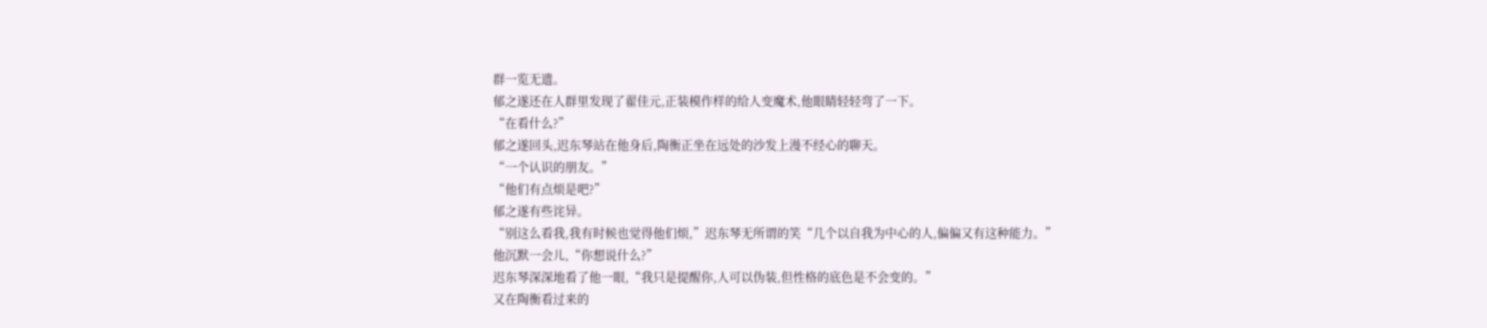群一览无遗。
郁之遂还在人群里发现了翟佳元,正装模作样的给人变魔术,他眼睛轻轻弯了一下。
“在看什么?”
郁之遂回头,迟东琴站在他身后,陶衡正坐在远处的沙发上漫不经心的聊天。
“一个认识的朋友。”
“他们有点烦是吧?”
郁之遂有些诧异。
“别这么看我,我有时候也觉得他们烦,”迟东琴无所谓的笑“几个以自我为中心的人,偏偏又有这种能力。”
他沉默一会儿,“你想说什么?”
迟东琴深深地看了他一眼,“我只是提醒你,人可以伪装,但性格的底色是不会变的。”
又在陶衡看过来的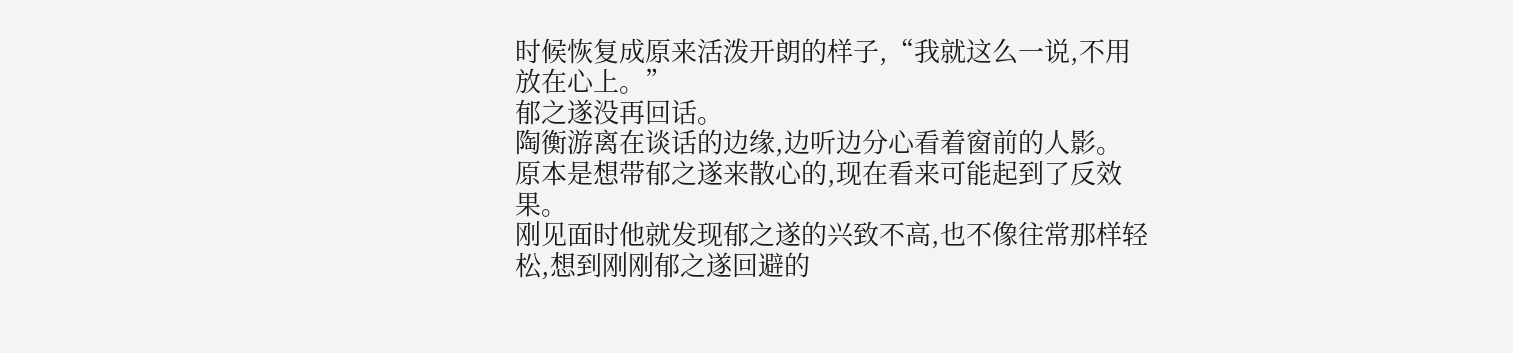时候恢复成原来活泼开朗的样子,“我就这么一说,不用放在心上。”
郁之遂没再回话。
陶衡游离在谈话的边缘,边听边分心看着窗前的人影。
原本是想带郁之遂来散心的,现在看来可能起到了反效果。
刚见面时他就发现郁之遂的兴致不高,也不像往常那样轻松,想到刚刚郁之遂回避的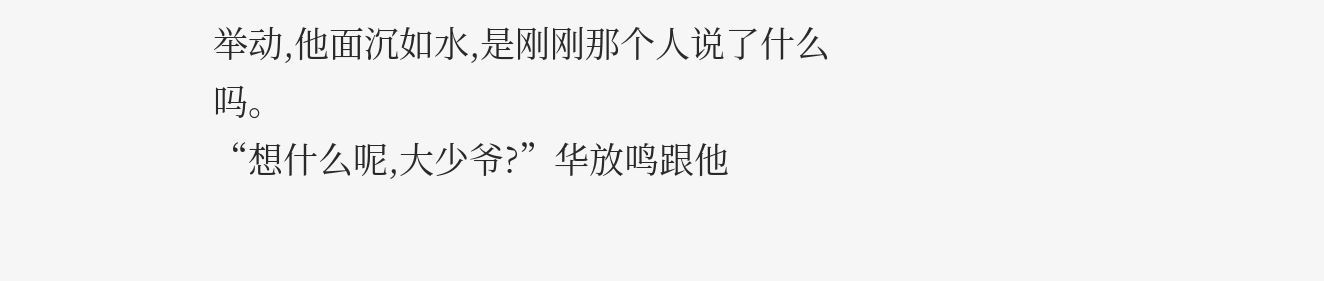举动,他面沉如水,是刚刚那个人说了什么吗。
“想什么呢,大少爷?”华放鸣跟他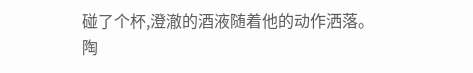碰了个杯,澄澈的酒液随着他的动作洒落。
陶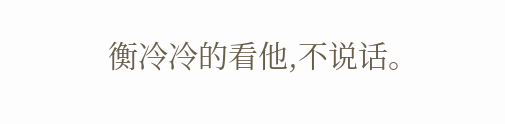衡冷冷的看他,不说话。